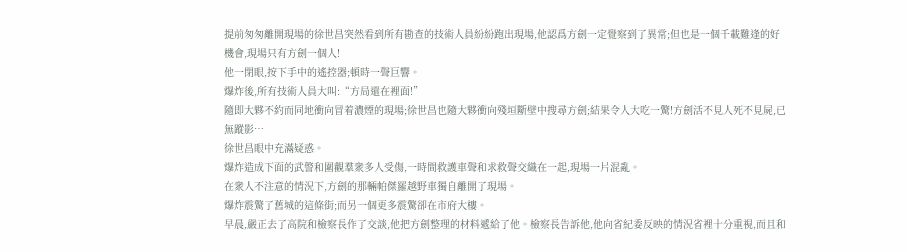提前匆匆離開現場的徐世昌突然看到所有勘查的技術人員紛紛跑出現場,他認爲方劍一定覺察到了異常;但也是一個千載難逢的好機會,現場只有方劍一個人!
他一閉眼,按下手中的遙控器;頓時一聲巨響。
爆炸後,所有技術人員大叫:“方局還在裡面!”
隨即大夥不約而同地衝向冒着濃煙的現場;徐世昌也隨大夥衝向殘垣斷壁中搜尋方劍;結果令人大吃一驚!方劍活不見人死不見屍,已無蹤影…
徐世昌眼中充滿疑惑。
爆炸造成下面的武警和圍觀羣衆多人受傷,一時間救護車聲和求救聲交織在一起,現場一片混亂。
在衆人不注意的情況下,方劍的那輛帕傑羅越野車獨自離開了現場。
爆炸震驚了舊城的這條街;而另一個更多震驚卻在市府大樓。
早晨,嚴正去了高院和檢察長作了交談,他把方劍整理的材料遞給了他。檢察長告訴他,他向省紀委反映的情況省裡十分重視,而且和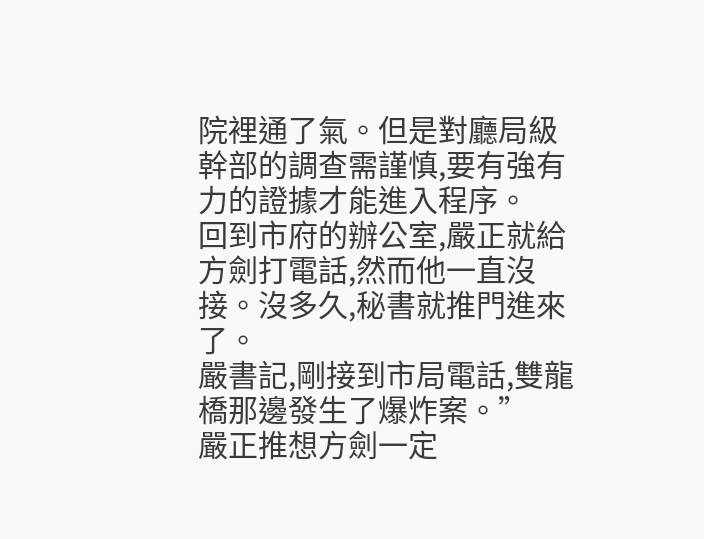院裡通了氣。但是對廳局級幹部的調查需謹慎,要有強有力的證據才能進入程序。
回到市府的辦公室,嚴正就給方劍打電話,然而他一直沒接。沒多久,秘書就推門進來了。
嚴書記,剛接到市局電話,雙龍橋那邊發生了爆炸案。”
嚴正推想方劍一定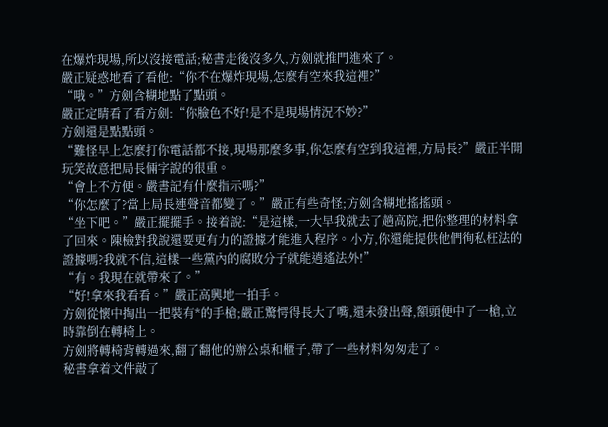在爆炸現場,所以沒接電話;秘書走後沒多久,方劍就推門進來了。
嚴正疑惑地看了看他:“你不在爆炸現場,怎麼有空來我這裡?”
“哦。”方劍含糊地點了點頭。
嚴正定睛看了看方劍:“你臉色不好!是不是現場情況不妙?”
方劍還是點點頭。
“難怪早上怎麼打你電話都不接,現場那麼多事,你怎麼有空到我這裡,方局長?”嚴正半開玩笑故意把局長倆字說的很重。
“會上不方便。嚴書記有什麼指示嗎?”
“你怎麼了?當上局長連聲音都變了。”嚴正有些奇怪;方劍含糊地搖搖頭。
“坐下吧。”嚴正擺擺手。接着說:“是這樣,一大早我就去了趟高院,把你整理的材料拿了回來。陳檢對我說還要更有力的證據才能進入程序。小方,你還能提供他們徇私枉法的證據嗎?我就不信,這樣一些黨內的腐敗分子就能逍遙法外!”
“有。我現在就帶來了。”
“好!拿來我看看。”嚴正高興地一拍手。
方劍從懷中掏出一把裝有*的手槍;嚴正驚愕得長大了嘴,還未發出聲,額頭便中了一槍,立時靠倒在轉椅上。
方劍將轉椅背轉過來,翻了翻他的辦公桌和櫃子,帶了一些材料匆匆走了。
秘書拿着文件敲了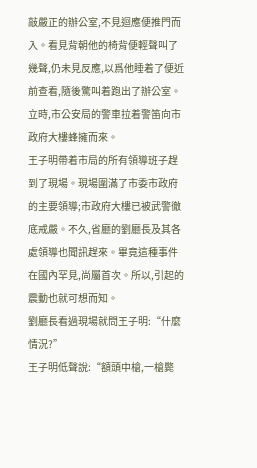敲嚴正的辦公室,不見迴應便推門而入。看見背朝他的椅背便輕聲叫了幾聲,仍未見反應,以爲他睡着了便近前查看,隨後驚叫着跑出了辦公室。
立時,市公安局的警車拉着警笛向市政府大樓蜂擁而來。
王子明帶着市局的所有領導班子趕到了現場。現場圍滿了市委市政府的主要領導;市政府大樓已被武警徹底戒嚴。不久,省廳的劉廳長及其各處領導也聞訊趕來。畢竟這種事件在國內罕見,尚屬首次。所以,引起的震動也就可想而知。
劉廳長看過現場就問王子明:“什麼情況?”
王子明低聲說:“額頭中槍,一槍斃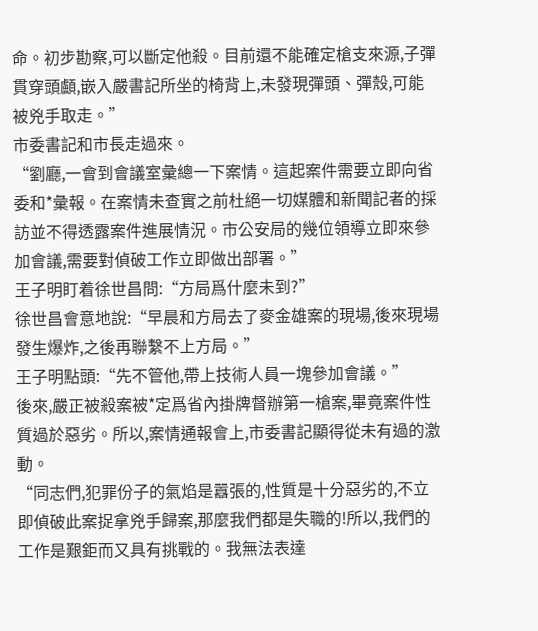命。初步勘察,可以斷定他殺。目前還不能確定槍支來源,子彈貫穿頭顱,嵌入嚴書記所坐的椅背上,未發現彈頭、彈殼,可能被兇手取走。”
市委書記和市長走過來。
“劉廳,一會到會議室彙總一下案情。這起案件需要立即向省委和*彙報。在案情未查實之前杜絕一切媒體和新聞記者的採訪並不得透露案件進展情況。市公安局的幾位領導立即來參加會議,需要對偵破工作立即做出部署。”
王子明盯着徐世昌問:“方局爲什麼未到?”
徐世昌會意地說:“早晨和方局去了麥金雄案的現場,後來現場發生爆炸,之後再聯繫不上方局。”
王子明點頭:“先不管他,帶上技術人員一塊參加會議。”
後來,嚴正被殺案被*定爲省內掛牌督辦第一槍案,畢竟案件性質過於惡劣。所以,案情通報會上,市委書記顯得從未有過的激動。
“同志們,犯罪份子的氣焰是囂張的,性質是十分惡劣的,不立即偵破此案捉拿兇手歸案,那麼我們都是失職的!所以,我們的工作是艱鉅而又具有挑戰的。我無法表達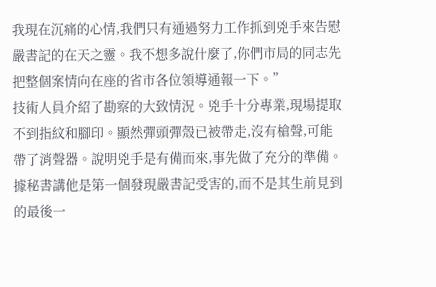我現在沉痛的心情,我們只有通過努力工作抓到兇手來告慰嚴書記的在天之靈。我不想多說什麼了,你們市局的同志先把整個案情向在座的省市各位領導通報一下。”
技術人員介紹了勘察的大致情況。兇手十分專業,現場提取不到指紋和腳印。顯然彈頭彈殼已被帶走,沒有槍聲,可能帶了消聲器。說明兇手是有備而來,事先做了充分的準備。據秘書講他是第一個發現嚴書記受害的,而不是其生前見到的最後一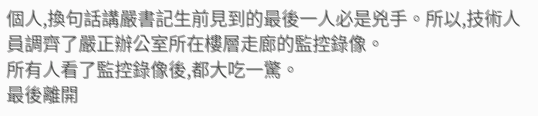個人,換句話講嚴書記生前見到的最後一人必是兇手。所以,技術人員調齊了嚴正辦公室所在樓層走廊的監控錄像。
所有人看了監控錄像後,都大吃一驚。
最後離開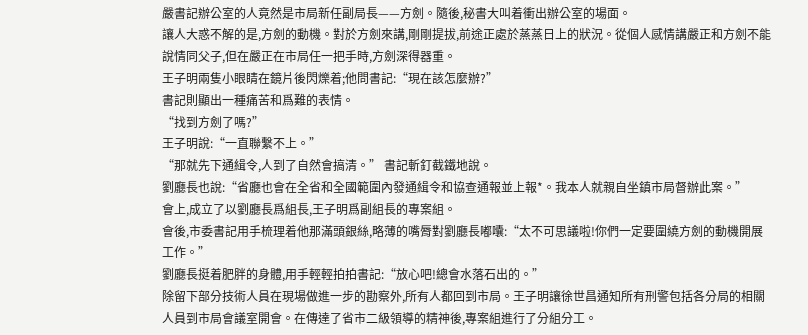嚴書記辦公室的人竟然是市局新任副局長——方劍。隨後,秘書大叫着衝出辦公室的場面。
讓人大惑不解的是,方劍的動機。對於方劍來講,剛剛提拔,前途正處於蒸蒸日上的狀況。從個人感情講嚴正和方劍不能說情同父子,但在嚴正在市局任一把手時,方劍深得器重。
王子明兩隻小眼睛在鏡片後閃爍着;他問書記:“現在該怎麼辦?”
書記則顯出一種痛苦和爲難的表情。
“找到方劍了嗎?”
王子明說:“一直聯繫不上。”
“那就先下通緝令,人到了自然會搞清。” 書記斬釘截鐵地說。
劉廳長也說:“省廳也會在全省和全國範圍內發通緝令和協查通報並上報*。我本人就親自坐鎮市局督辦此案。”
會上,成立了以劉廳長爲組長,王子明爲副組長的專案組。
會後,市委書記用手梳理着他那滿頭銀絲,略薄的嘴脣對劉廳長嘟囔:“太不可思議啦!你們一定要圍繞方劍的動機開展工作。”
劉廳長挺着肥胖的身體,用手輕輕拍拍書記:“放心吧!總會水落石出的。”
除留下部分技術人員在現場做進一步的勘察外,所有人都回到市局。王子明讓徐世昌通知所有刑警包括各分局的相關人員到市局會議室開會。在傳達了省市二級領導的精神後,專案組進行了分組分工。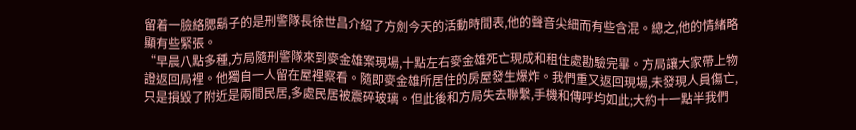留着一臉絡腮鬍子的是刑警隊長徐世昌介紹了方劍今天的活動時間表,他的聲音尖細而有些含混。總之,他的情緒略顯有些緊張。
“早晨八點多種,方局隨刑警隊來到麥金雄案現場,十點左右麥金雄死亡現成和租住處勘驗完畢。方局讓大家帶上物證返回局裡。他獨自一人留在屋裡察看。隨即麥金雄所居住的房屋發生爆炸。我們重又返回現場,未發現人員傷亡,只是損毀了附近是兩間民居,多處民居被震碎玻璃。但此後和方局失去聯繫,手機和傳呼均如此;大約十一點半我們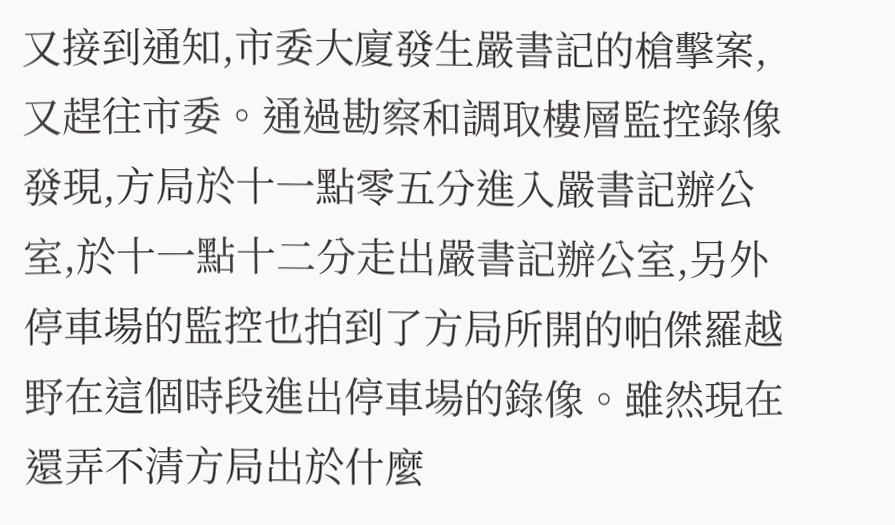又接到通知,市委大廈發生嚴書記的槍擊案,又趕往市委。通過勘察和調取樓層監控錄像發現,方局於十一點零五分進入嚴書記辦公室,於十一點十二分走出嚴書記辦公室,另外停車場的監控也拍到了方局所開的帕傑羅越野在這個時段進出停車場的錄像。雖然現在還弄不清方局出於什麼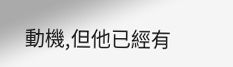動機,但他已經有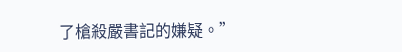了槍殺嚴書記的嫌疑。”